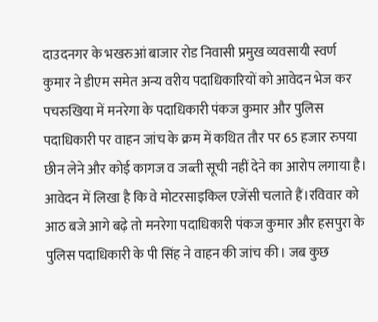दाउदनगर के भखरुआं बाजार रोड निवासी प्रमुख व्यवसायी स्वर्ण कुमार ने डीएम समेत अन्य वरीय पदाधिकारियों को आवेदन भेज कर पचरुखिया में मनरेगा के पदाधिकारी पंकज कुमार और पुलिस पदाधिकारी पर वाहन जांच के क्रम में कथित तौर पर 65 हजार रुपया छीन लेने और कोई कागज व जब्ती सूची नहीं देने का आरोप लगाया है। आवेदन में लिखा है कि वे मोटरसाइकिल एजेंसी चलाते हैं।रविवार को आठ बजे आगे बढ़े तो मनरेगा पदाधिकारी पंकज कुमार और हसपुरा के पुलिस पदाधिकारी के पी सिंह ने वाहन की जांच की। जब कुछ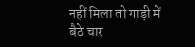नहीं मिला तो गाड़ी में बैठे चार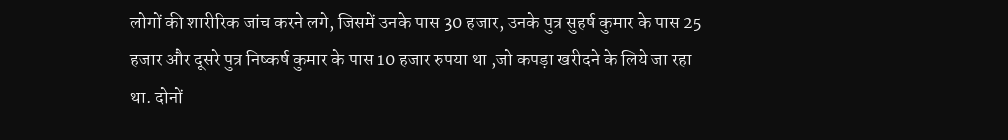लोगों की शारीरिक जांच करने लगे, जिसमें उनके पास 30 हजार, उनके पुत्र सुहर्ष कुमार के पास 25 हजार और दूसरे पुत्र निष्कर्ष कुमार के पास 10 हजार रुपया था ,जो कपड़ा खरीदने के लिये जा रहा था. दोनों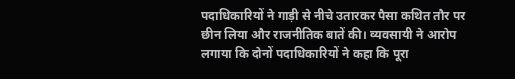पदाधिकारियों ने गाड़ी से नीचे उतारकर पैसा कथित तौर पर छीन लिया और राजनीतिक बातें की। व्यवसायी ने आरोप लगाया कि दोनों पदाधिकारियों ने कहा कि पूरा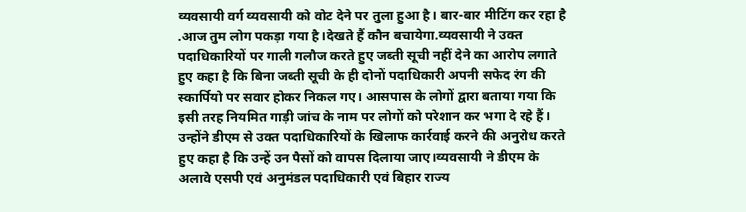व्यवसायी वर्ग व्यवसायी को वोट देने पर तुला हुआ है। बार-बार मीटिंग कर रहा है .आज तुम लोग पकड़ा गया है।देखते हैं कौन बचायेगा.व्यवसायी ने उक्त पदाधिकारियों पर गाली गलौज करते हुए जब्ती सूची नहीं देने का आरोप लगाते हुए कहा है कि बिना जब्ती सूची के ही दोनों पदाधिकारी अपनी सफेद रंग की स्कार्पियो पर सवार होकर निकल गए। आसपास के लोगों द्वारा बताया गया कि इसी तरह नियमित गाड़ी जांच के नाम पर लोगों को परेशान कर भगा दे रहे हैं। उन्होंने डीएम से उक्त पदाधिकारियों के खिलाफ कार्रवाई करने की अनुरोध करते हुए कहा है कि उन्हें उन पैसों को वापस दिलाया जाए।व्यवसायी ने डीएम के अलावे एसपी एवं अनुमंडल पदाधिकारी एवं बिहार राज्य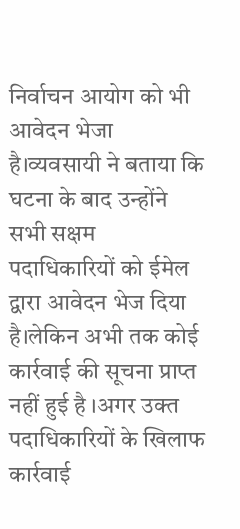निर्वाचन आयोग को भी आवेदन भेजा है।व्यवसायी ने बताया कि घटना के बाद उन्होंने सभी सक्षम पदाधिकारियों को ईमेल द्वारा आवेदन भेज दिया है।लेकिन अभी तक कोई कार्रवाई की सूचना प्राप्त नहीं हुई है ।अगर उक्त पदाधिकारियों के खिलाफ कार्रवाई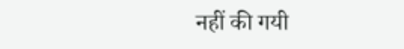नहीं की गयी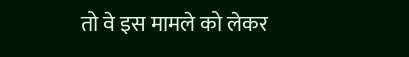तो वे इस मामले को लेकर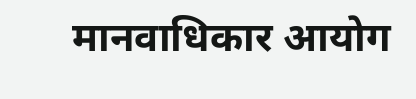मानवाधिकार आयोग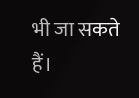भी जा सकते हैं।